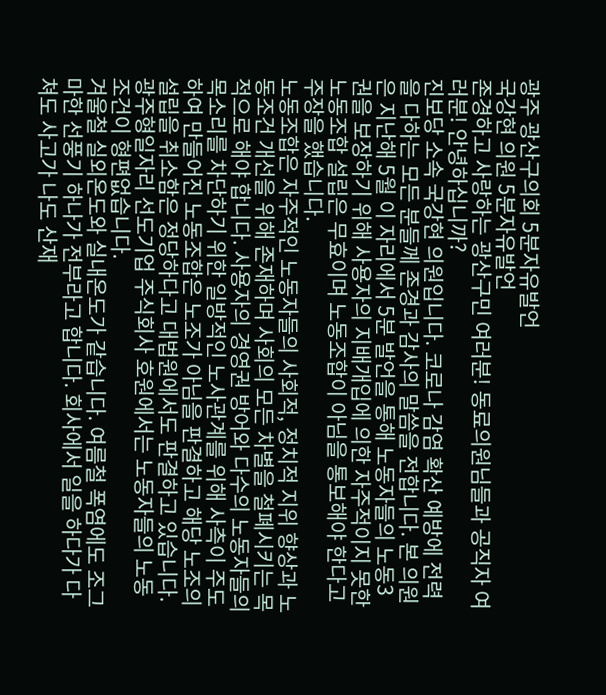광주 광산구의회 5분자유발언
국강현 의원 5분자유발언
존경하고 사랑하는 광산구민 여러분! 동료의원님들과 공직자 여러분! 안녕하십니까?
진보당 소속 국강현 의원입니다. 코로나 감염 확산 예방에 전력을 다하는 모든 분들께 존경과 감사의 말씀을 전합니다. 본 의원은 지난해 5월 이 자리에서 5분 발언을 통해 노동자들의 노동3권을 보장하기 위해 사용자의 지배개입에 의한 자주적이지 못한 노동조합 설립은 무효이며 노동조합이 아님을 통보해야 한다고 주장을 했습니다.
노동조합은 자주적인 노동자들의 사회적, 정치적 지위 향상과 노동조건 개선을 위해 존재하며 사회의 모든 차별을 철폐시키는 목적으로 해야 합니다. 사용자의 경영권 방어와 다수의 노동자들의 목소리를 차단하기 위한 일방적인 노사관계를 위해 사측이 주도하여 만들어진 노동조합은 노조가 아님을 판결하고 해당 노조의 설립을 취소함은 정당하다고 대법원에서도 판결하고 있습니다. 광주형일자리 선도기업 주식회사 호원에서는 노동자들의 노동조건이 형편없습니다.
겨울철 실외온도와 실내온도가 같습니다. 여름철 폭염에도 조그마한 선풍기 하나가 전부라고 합니다. 회사에서 일을 하다가 다쳐도 사고가 나도 산재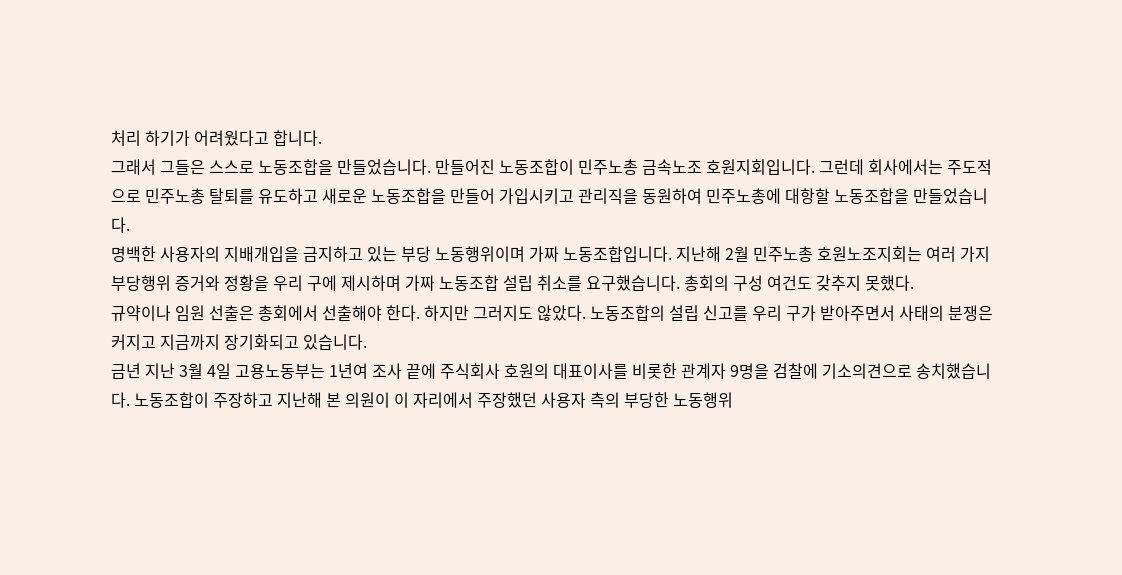처리 하기가 어려웠다고 합니다.
그래서 그들은 스스로 노동조합을 만들었습니다. 만들어진 노동조합이 민주노총 금속노조 호원지회입니다. 그런데 회사에서는 주도적으로 민주노총 탈퇴를 유도하고 새로운 노동조합을 만들어 가입시키고 관리직을 동원하여 민주노총에 대항할 노동조합을 만들었습니다.
명백한 사용자의 지배개입을 금지하고 있는 부당 노동행위이며 가짜 노동조합입니다. 지난해 2월 민주노총 호원노조지회는 여러 가지 부당행위 증거와 정황을 우리 구에 제시하며 가짜 노동조합 설립 취소를 요구했습니다. 총회의 구성 여건도 갖추지 못했다.
규약이나 임원 선출은 총회에서 선출해야 한다. 하지만 그러지도 않았다. 노동조합의 설립 신고를 우리 구가 받아주면서 사태의 분쟁은 커지고 지금까지 장기화되고 있습니다.
금년 지난 3월 4일 고용노동부는 1년여 조사 끝에 주식회사 호원의 대표이사를 비롯한 관계자 9명을 검찰에 기소의견으로 송치했습니다. 노동조합이 주장하고 지난해 본 의원이 이 자리에서 주장했던 사용자 측의 부당한 노동행위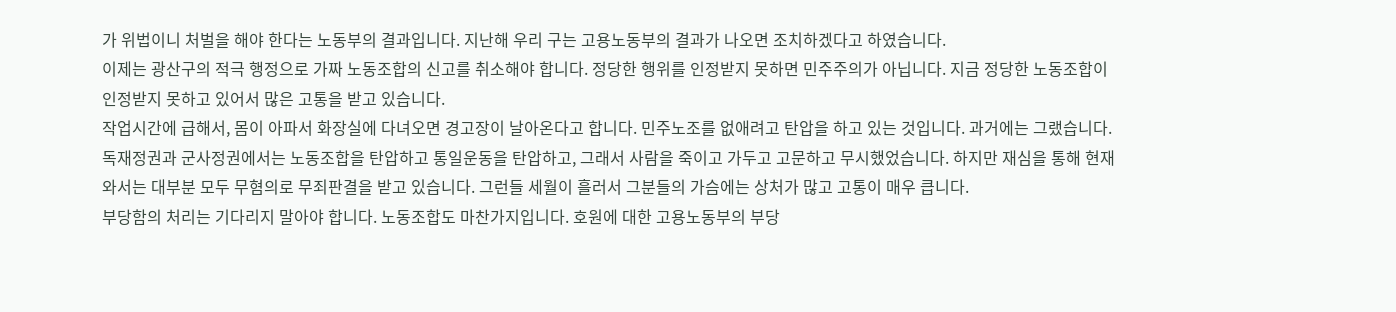가 위법이니 처벌을 해야 한다는 노동부의 결과입니다. 지난해 우리 구는 고용노동부의 결과가 나오면 조치하겠다고 하였습니다.
이제는 광산구의 적극 행정으로 가짜 노동조합의 신고를 취소해야 합니다. 정당한 행위를 인정받지 못하면 민주주의가 아닙니다. 지금 정당한 노동조합이 인정받지 못하고 있어서 많은 고통을 받고 있습니다.
작업시간에 급해서, 몸이 아파서 화장실에 다녀오면 경고장이 날아온다고 합니다. 민주노조를 없애려고 탄압을 하고 있는 것입니다. 과거에는 그랬습니다.
독재정권과 군사정권에서는 노동조합을 탄압하고 통일운동을 탄압하고, 그래서 사람을 죽이고 가두고 고문하고 무시했었습니다. 하지만 재심을 통해 현재 와서는 대부분 모두 무혐의로 무죄판결을 받고 있습니다. 그런들 세월이 흘러서 그분들의 가슴에는 상처가 많고 고통이 매우 큽니다.
부당함의 처리는 기다리지 말아야 합니다. 노동조합도 마찬가지입니다. 호원에 대한 고용노동부의 부당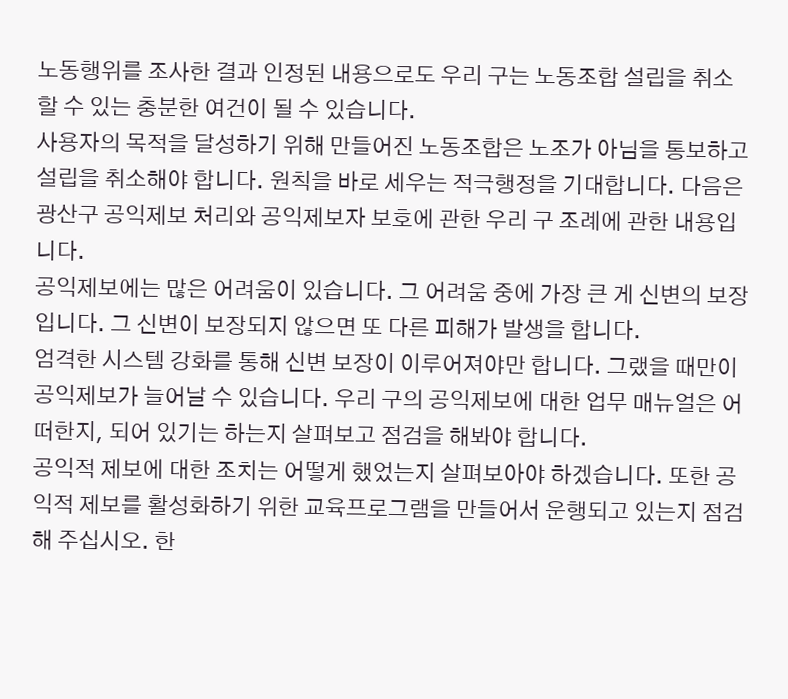노동행위를 조사한 결과 인정된 내용으로도 우리 구는 노동조합 설립을 취소할 수 있는 충분한 여건이 될 수 있습니다.
사용자의 목적을 달성하기 위해 만들어진 노동조합은 노조가 아님을 통보하고 설립을 취소해야 합니다. 원칙을 바로 세우는 적극행정을 기대합니다. 다음은 광산구 공익제보 처리와 공익제보자 보호에 관한 우리 구 조례에 관한 내용입니다.
공익제보에는 많은 어려움이 있습니다. 그 어려움 중에 가장 큰 게 신변의 보장입니다. 그 신변이 보장되지 않으면 또 다른 피해가 발생을 합니다.
엄격한 시스템 강화를 통해 신변 보장이 이루어져야만 합니다. 그랬을 때만이 공익제보가 늘어날 수 있습니다. 우리 구의 공익제보에 대한 업무 매뉴얼은 어떠한지, 되어 있기는 하는지 살펴보고 점검을 해봐야 합니다.
공익적 제보에 대한 조치는 어떻게 했었는지 살펴보아야 하겠습니다. 또한 공익적 제보를 활성화하기 위한 교육프로그램을 만들어서 운행되고 있는지 점검해 주십시오. 한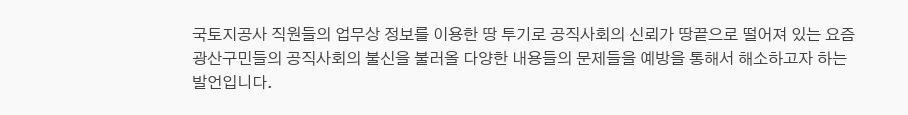국토지공사 직원들의 업무상 정보를 이용한 땅 투기로 공직사회의 신뢰가 땅끝으로 떨어져 있는 요즘 광산구민들의 공직사회의 불신을 불러올 다양한 내용들의 문제들을 예방을 통해서 해소하고자 하는 발언입니다.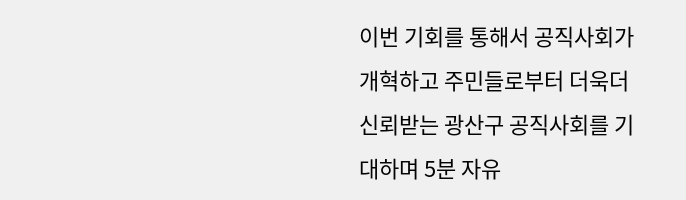이번 기회를 통해서 공직사회가 개혁하고 주민들로부터 더욱더 신뢰받는 광산구 공직사회를 기대하며 5분 자유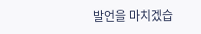발언을 마치겠습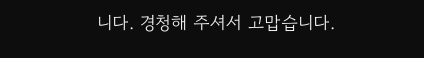니다. 경청해 주셔서 고맙습니다.